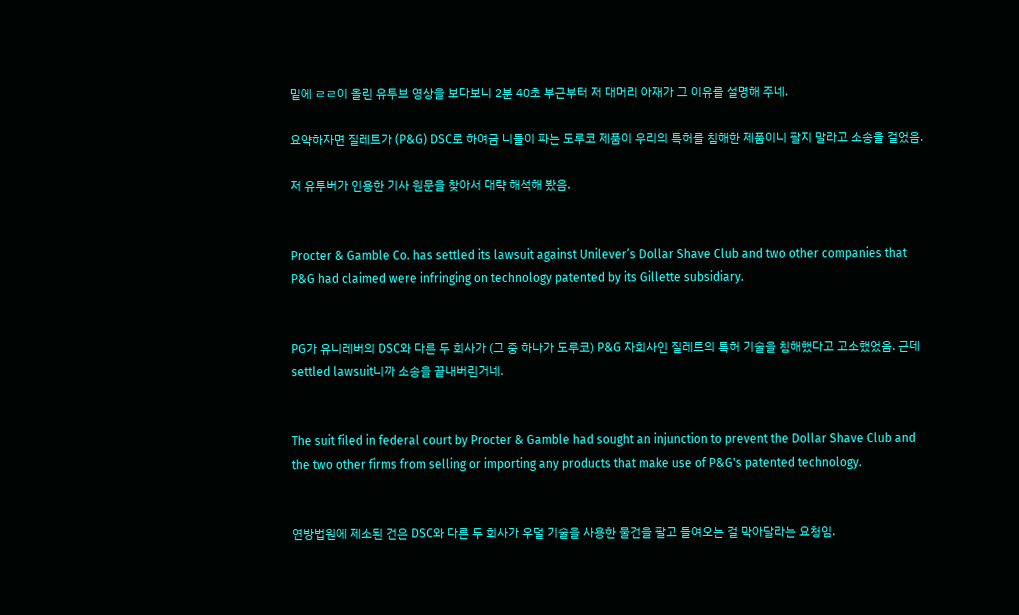밑에 ㄹㄹ이 올린 유투브 영상을 보다보니 2분 40초 부근부터 저 대머리 아재가 그 이유를 설명해 주네.

요약하자면 질레트가 (P&G) DSC로 하여금 니들이 파는 도루코 제품이 우리의 특허를 침해한 제품이니 팔지 말라고 소송을 걸었음.

저 유투버가 인용한 기사 원문을 찾아서 대략 해석해 봤음.


Procter & Gamble Co. has settled its lawsuit against Unilever’s Dollar Shave Club and two other companies that P&G had claimed were infringing on technology patented by its Gillette subsidiary.


PG가 유니레버의 DSC와 다른 두 회사가 (그 중 하나가 도루코) P&G 자회사인 질레트의 특허 기술을 침해했다고 고소했었음. 근데 settled lawsuit니까 소송을 끝내버린거네.


The suit filed in federal court by Procter & Gamble had sought an injunction to prevent the Dollar Shave Club and the two other firms from selling or importing any products that make use of P&G's patented technology.


연방법원에 제소된 건은 DSC와 다른 두 회사가 우덜 기술을 사용한 물건을 팔고 들여오는 걸 막아달라는 요청임.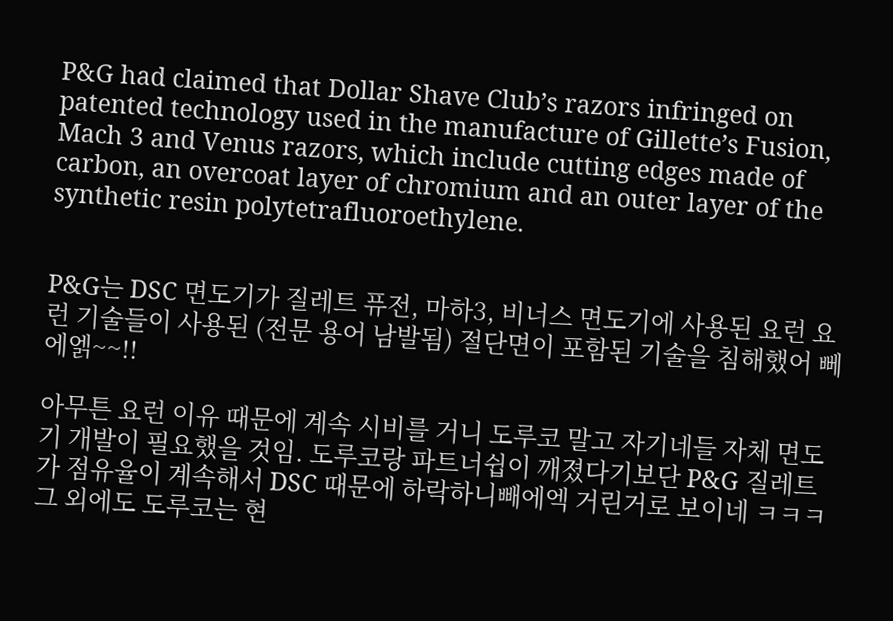P&G had claimed that Dollar Shave Club’s razors infringed on patented technology used in the manufacture of Gillette’s Fusion, Mach 3 and Venus razors, which include cutting edges made of carbon, an overcoat layer of chromium and an outer layer of the synthetic resin polytetrafluoroethylene.


P&G는 DSC 면도기가 질레트 퓨전, 마하3, 비너스 면도기에 사용된 요런 요런 기술들이 사용된 (전문 용어 남발됨) 절단면이 포함된 기술을 침해했어 뻬에엙~~!!

아무튼 요런 이유 때문에 계속 시비를 거니 도루코 말고 자기네들 자체 면도기 개발이 필요했을 것임. 도루코랑 파트너쉽이 깨졌다기보단 P&G 질레트가 점유율이 계속해서 DSC 때문에 하락하니빼에엑 거린거로 보이네 ㅋㅋㅋ 그 외에도 도루코는 현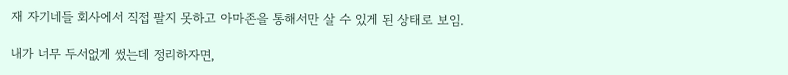재 자기네들 회사에서 직접 팔지 못하고 아마존을 통해서만 살 수 있게 된 상태로 보임.

내가 너무 두서없게 썼는데 정리하자면,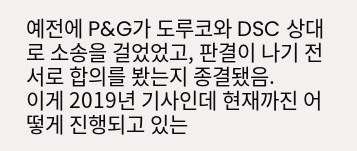예전에 P&G가 도루코와 DSC 상대로 소송을 걸었었고, 판결이 나기 전 서로 합의를 봤는지 종결됐음.
이게 2019년 기사인데 현재까진 어떻게 진행되고 있는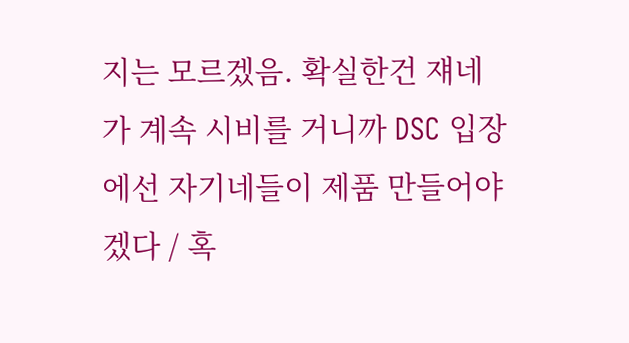지는 모르겠음. 확실한건 쟤네가 계속 시비를 거니까 DSC 입장에선 자기네들이 제품 만들어야겠다 / 혹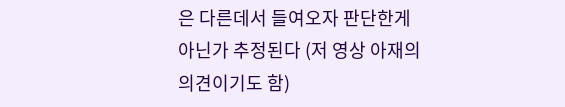은 다른데서 들여오자 판단한게 아닌가 추정된다 (저 영상 아재의 의견이기도 함)